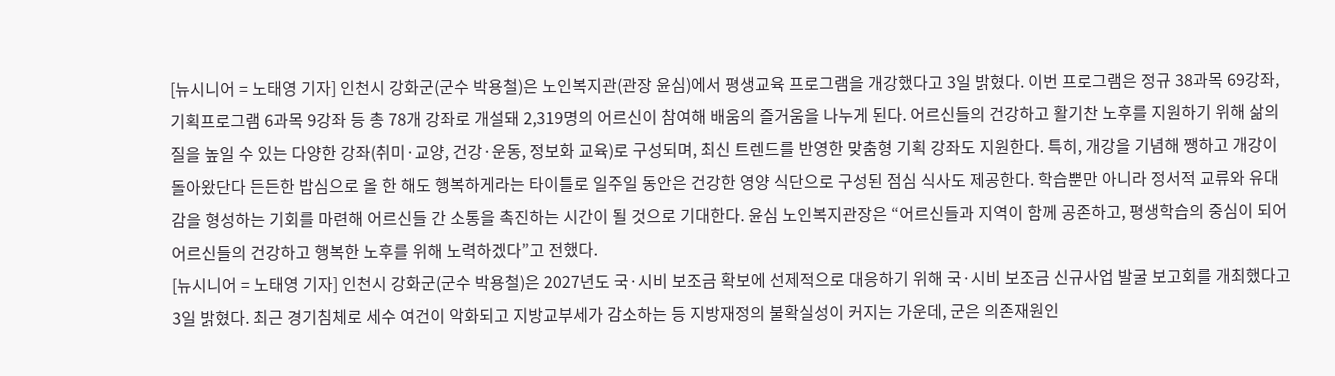[뉴시니어 = 노태영 기자] 인천시 강화군(군수 박용철)은 노인복지관(관장 윤심)에서 평생교육 프로그램을 개강했다고 3일 밝혔다. 이번 프로그램은 정규 38과목 69강좌, 기획프로그램 6과목 9강좌 등 총 78개 강좌로 개설돼 2,319명의 어르신이 참여해 배움의 즐거움을 나누게 된다. 어르신들의 건강하고 활기찬 노후를 지원하기 위해 삶의 질을 높일 수 있는 다양한 강좌(취미·교양, 건강·운동, 정보화 교육)로 구성되며, 최신 트렌드를 반영한 맞춤형 기획 강좌도 지원한다. 특히, 개강을 기념해 쨍하고 개강이 돌아왔단다 든든한 밥심으로 올 한 해도 행복하게라는 타이틀로 일주일 동안은 건강한 영양 식단으로 구성된 점심 식사도 제공한다. 학습뿐만 아니라 정서적 교류와 유대감을 형성하는 기회를 마련해 어르신들 간 소통을 촉진하는 시간이 될 것으로 기대한다. 윤심 노인복지관장은 “어르신들과 지역이 함께 공존하고, 평생학습의 중심이 되어 어르신들의 건강하고 행복한 노후를 위해 노력하겠다”고 전했다.
[뉴시니어 = 노태영 기자] 인천시 강화군(군수 박용철)은 2027년도 국·시비 보조금 확보에 선제적으로 대응하기 위해 국·시비 보조금 신규사업 발굴 보고회를 개최했다고 3일 밝혔다. 최근 경기침체로 세수 여건이 악화되고 지방교부세가 감소하는 등 지방재정의 불확실성이 커지는 가운데, 군은 의존재원인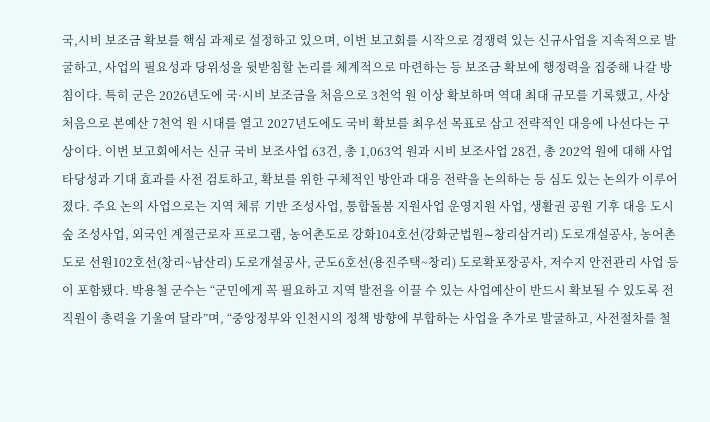국,시비 보조금 확보를 핵심 과제로 설정하고 있으며, 이번 보고회를 시작으로 경쟁력 있는 신규사업을 지속적으로 발굴하고, 사업의 필요성과 당위성을 뒷받침할 논리를 체계적으로 마련하는 등 보조금 확보에 행정력을 집중해 나갈 방침이다. 특히 군은 2026년도에 국·시비 보조금을 처음으로 3천억 원 이상 확보하며 역대 최대 규모를 기록했고, 사상 처음으로 본예산 7천억 원 시대를 열고 2027년도에도 국비 확보를 최우선 목표로 삼고 전략적인 대응에 나선다는 구상이다. 이번 보고회에서는 신규 국비 보조사업 63건, 총 1,063억 원과 시비 보조사업 28건, 총 202억 원에 대해 사업 타당성과 기대 효과를 사전 검토하고, 확보를 위한 구체적인 방안과 대응 전략을 논의하는 등 심도 있는 논의가 이루어졌다. 주요 논의 사업으로는 지역 체류 기반 조성사업, 통합돌봄 지원사업 운영지원 사업, 생활권 공원 기후 대응 도시 숲 조성사업, 외국인 계절근로자 프로그램, 농어촌도로 강화104호선(강화군법원∼창리삼거리) 도로개설공사, 농어촌도로 선원102호선(창리~남산리) 도로개설공사, 군도6호선(용진주택~창리) 도로확포장공사, 저수지 안전관리 사업 등이 포함됐다. 박용철 군수는 “군민에게 꼭 필요하고 지역 발전을 이끌 수 있는 사업예산이 반드시 확보될 수 있도록 전 직원이 총력을 기울여 달라”며, “중앙정부와 인천시의 정책 방향에 부합하는 사업을 추가로 발굴하고, 사전절차를 철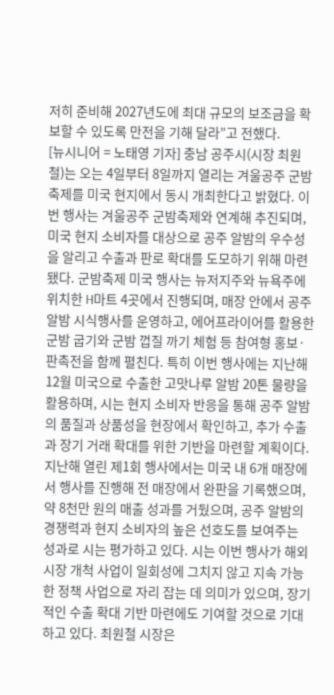저히 준비해 2027년도에 최대 규모의 보조금을 확보할 수 있도록 만전을 기해 달라”고 전했다.
[뉴시니어 = 노태영 기자] 충남 공주시(시장 최원철)는 오는 4일부터 8일까지 열리는 겨울공주 군밤축제를 미국 현지에서 동시 개최한다고 밝혔다. 이번 행사는 겨울공주 군밤축제와 연계해 추진되며, 미국 현지 소비자를 대상으로 공주 알밤의 우수성을 알리고 수출과 판로 확대를 도모하기 위해 마련됐다. 군밤축제 미국 행사는 뉴저지주와 뉴욕주에 위치한 H마트 4곳에서 진행되며, 매장 안에서 공주 알밤 시식행사를 운영하고, 에어프라이어를 활용한 군밤 굽기와 군밤 껍질 까기 체험 등 참여형 홍보·판촉전을 함께 펼친다. 특히 이번 행사에는 지난해 12월 미국으로 수출한 고맛나루 알밤 20톤 물량을 활용하며, 시는 현지 소비자 반응을 통해 공주 알밤의 품질과 상품성을 현장에서 확인하고, 추가 수출과 장기 거래 확대를 위한 기반을 마련할 계획이다. 지난해 열린 제1회 행사에서는 미국 내 6개 매장에서 행사를 진행해 전 매장에서 완판을 기록했으며, 약 8천만 원의 매출 성과를 거뒀으며, 공주 알밤의 경쟁력과 현지 소비자의 높은 선호도를 보여주는 성과로 시는 평가하고 있다. 시는 이번 행사가 해외시장 개척 사업이 일회성에 그치지 않고 지속 가능한 정책 사업으로 자리 잡는 데 의미가 있으며, 장기적인 수출 확대 기반 마련에도 기여할 것으로 기대하고 있다. 최원철 시장은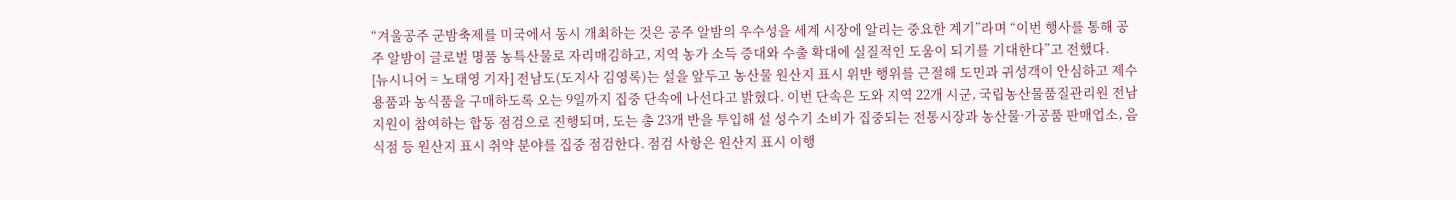“겨울공주 군밤축제를 미국에서 동시 개최하는 것은 공주 알밤의 우수성을 세계 시장에 알리는 중요한 계기”라며 “이번 행사를 통해 공주 알밤이 글로벌 명품 농특산물로 자리매김하고, 지역 농가 소득 증대와 수출 확대에 실질적인 도움이 되기를 기대한다”고 전했다.
[뉴시니어 = 노태영 기자] 전남도(도지사 김영록)는 설을 앞두고 농산물 원산지 표시 위반 행위를 근절해 도민과 귀성객이 안심하고 제수용품과 농식품을 구매하도록 오는 9일까지 집중 단속에 나선다고 밝혔다. 이번 단속은 도와 지역 22개 시군, 국립농산물품질관리원 전남지원이 참여하는 합동 점검으로 진행되며, 도는 총 23개 반을 투입해 설 성수기 소비가 집중되는 전통시장과 농산물·가공품 판매업소, 음식점 등 원산지 표시 취약 분야를 집중 점검한다. 점검 사항은 원산지 표시 이행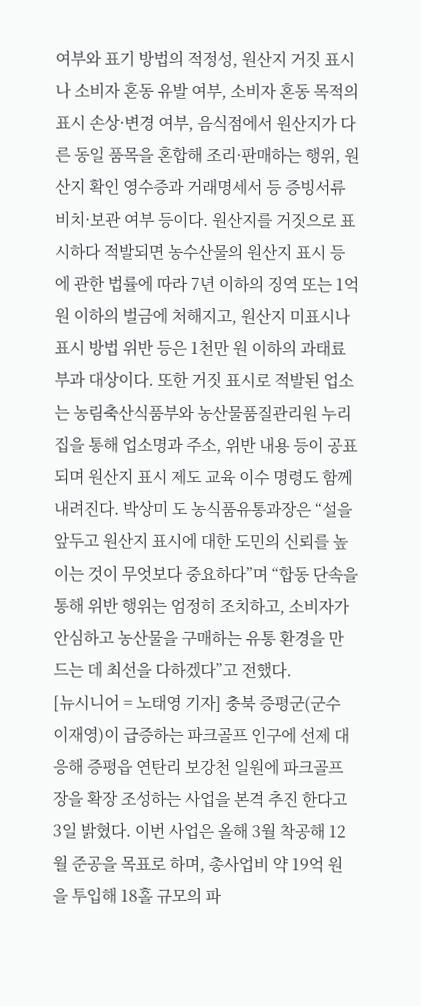여부와 표기 방법의 적정성, 원산지 거짓 표시나 소비자 혼동 유발 여부, 소비자 혼동 목적의 표시 손상·변경 여부, 음식점에서 원산지가 다른 동일 품목을 혼합해 조리·판매하는 행위, 원산지 확인 영수증과 거래명세서 등 증빙서류 비치·보관 여부 등이다. 원산지를 거짓으로 표시하다 적발되면 농수산물의 원산지 표시 등에 관한 법률에 따라 7년 이하의 징역 또는 1억 원 이하의 벌금에 처해지고, 원산지 미표시나 표시 방법 위반 등은 1천만 원 이하의 과태료 부과 대상이다. 또한 거짓 표시로 적발된 업소는 농림축산식품부와 농산물품질관리원 누리집을 통해 업소명과 주소, 위반 내용 등이 공표되며 원산지 표시 제도 교육 이수 명령도 함께 내려진다. 박상미 도 농식품유통과장은 “설을 앞두고 원산지 표시에 대한 도민의 신뢰를 높이는 것이 무엇보다 중요하다”며 “합동 단속을 통해 위반 행위는 엄정히 조치하고, 소비자가 안심하고 농산물을 구매하는 유통 환경을 만드는 데 최선을 다하겠다”고 전했다.
[뉴시니어 = 노태영 기자] 충북 증평군(군수 이재영)이 급증하는 파크골프 인구에 선제 대응해 증평읍 연탄리 보강천 일원에 파크골프장을 확장 조성하는 사업을 본격 추진 한다고 3일 밝혔다. 이번 사업은 올해 3월 착공해 12월 준공을 목표로 하며, 총사업비 약 19억 원을 투입해 18홀 규모의 파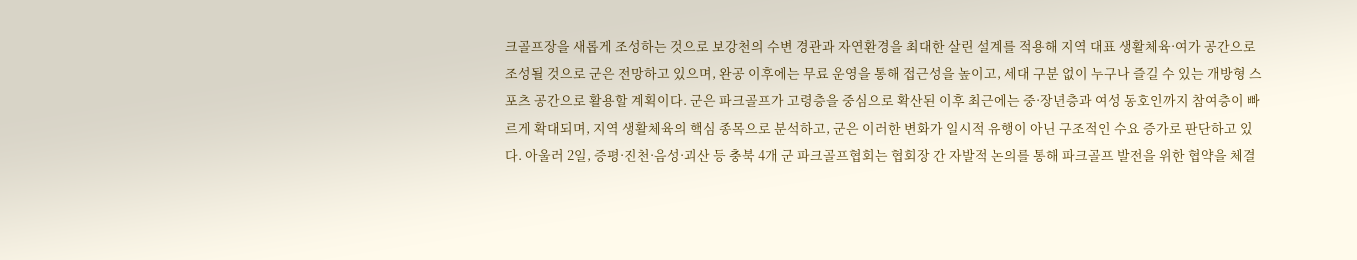크골프장을 새롭게 조성하는 것으로 보강천의 수변 경관과 자연환경을 최대한 살린 설계를 적용해 지역 대표 생활체육·여가 공간으로 조성될 것으로 군은 전망하고 있으며, 완공 이후에는 무료 운영을 통해 접근성을 높이고, 세대 구분 없이 누구나 즐길 수 있는 개방형 스포츠 공간으로 활용할 계획이다. 군은 파크골프가 고령층을 중심으로 확산된 이후 최근에는 중·장년층과 여성 동호인까지 참여층이 빠르게 확대되며, 지역 생활체육의 핵심 종목으로 분석하고, 군은 이러한 변화가 일시적 유행이 아닌 구조적인 수요 증가로 판단하고 있다. 아울러 2일, 증평·진천·음성·괴산 등 충북 4개 군 파크골프협회는 협회장 간 자발적 논의를 통해 파크골프 발전을 위한 협약을 체결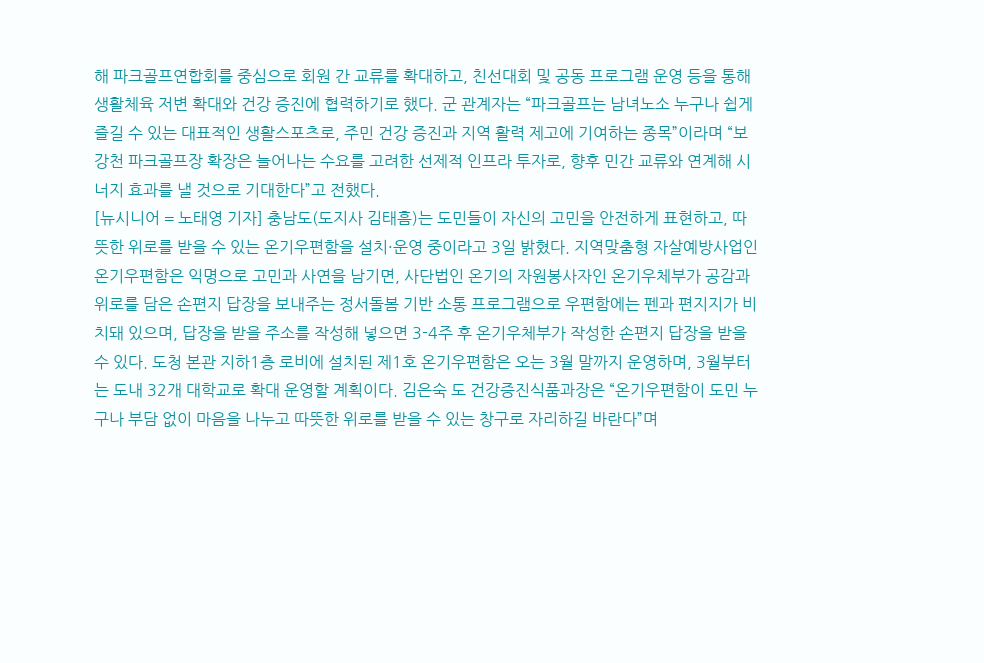해 파크골프연합회를 중심으로 회원 간 교류를 확대하고, 친선대회 및 공동 프로그램 운영 등을 통해 생활체육 저변 확대와 건강 증진에 협력하기로 했다. 군 관계자는 “파크골프는 남녀노소 누구나 쉽게 즐길 수 있는 대표적인 생활스포츠로, 주민 건강 증진과 지역 활력 제고에 기여하는 종목”이라며 “보강천 파크골프장 확장은 늘어나는 수요를 고려한 선제적 인프라 투자로, 향후 민간 교류와 연계해 시너지 효과를 낼 것으로 기대한다”고 전했다.
[뉴시니어 = 노태영 기자] 충남도(도지사 김태흠)는 도민들이 자신의 고민을 안전하게 표현하고, 따뜻한 위로를 받을 수 있는 온기우편함을 설치·운영 중이라고 3일 밝혔다. 지역맞춤형 자살예방사업인 온기우편함은 익명으로 고민과 사연을 남기면, 사단법인 온기의 자원봉사자인 온기우체부가 공감과 위로를 담은 손편지 답장을 보내주는 정서돌봄 기반 소통 프로그램으로 우편함에는 펜과 편지지가 비치돼 있으며, 답장을 받을 주소를 작성해 넣으면 3-4주 후 온기우체부가 작성한 손편지 답장을 받을 수 있다. 도청 본관 지하1층 로비에 설치된 제1호 온기우편함은 오는 3월 말까지 운영하며, 3월부터는 도내 32개 대학교로 확대 운영할 계획이다. 김은숙 도 건강증진식품과장은 “온기우편함이 도민 누구나 부담 없이 마음을 나누고 따뜻한 위로를 받을 수 있는 창구로 자리하길 바란다”며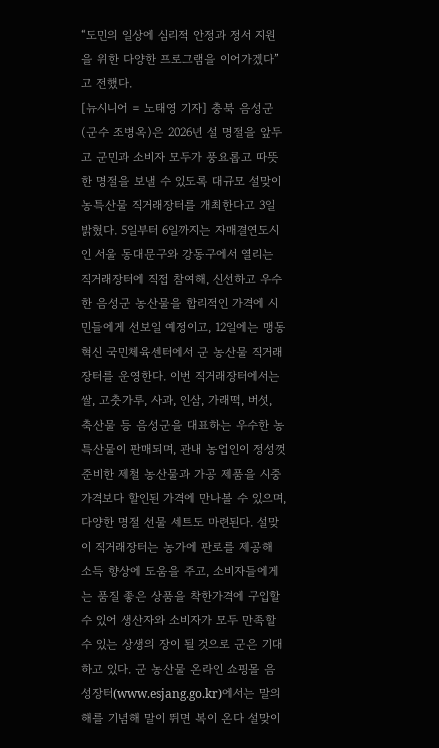“도민의 일상에 심리적 안정과 정서 지원을 위한 다양한 프로그램을 이어가겠다”고 전했다.
[뉴시니어 = 노태영 기자] 충북 음성군(군수 조병옥)은 2026년 설 명절을 앞두고 군민과 소비자 모두가 풍요롭고 따뜻한 명절을 보낼 수 있도록 대규모 설맞이 농특산물 직거래장터를 개최한다고 3일 밝혔다. 5일부터 6일까지는 자매결연도시인 서울 동대문구와 강동구에서 열리는 직거래장터에 직접 참여해, 신선하고 우수한 음성군 농산물을 합리적인 가격에 시민들에게 선보일 예정이고, 12일에는 맹동혁신 국민체육센터에서 군 농산물 직거래장터를 운영한다. 이번 직거래장터에서는 쌀, 고춧가루, 사과, 인삼, 가래떡, 버섯, 축산물 등 음성군을 대표하는 우수한 농특산물이 판매되며, 관내 농업인이 정성껏 준비한 제철 농산물과 가공 제품을 시중 가격보다 할인된 가격에 만나볼 수 있으며, 다양한 명절 선물 세트도 마련된다. 설맞이 직거래장터는 농가에 판로를 제공해 소득 향상에 도움을 주고, 소비자들에게는 품질 좋은 상품을 착한가격에 구입할 수 있어 생산자와 소비자가 모두 만족할 수 있는 상생의 장이 될 것으로 군은 기대하고 있다. 군 농산물 온라인 쇼핑몰 음성장터(www.esjang.go.kr)에서는 말의 해를 기념해 말이 뛰면 복이 온다 설맞이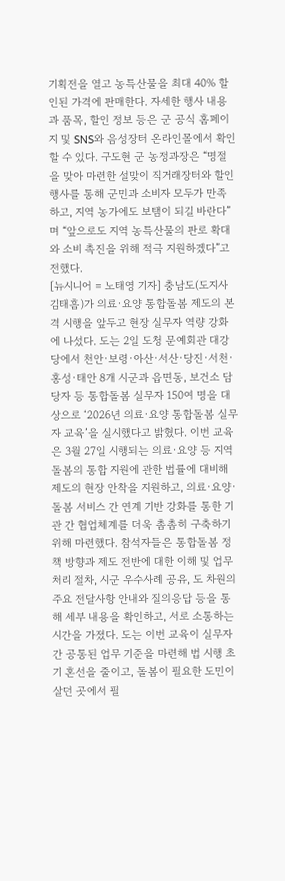기획전을 열고 농특산물을 최대 40% 할인된 가격에 판매한다. 자세한 행사 내용과 품목, 할인 정보 등은 군 공식 홈페이지 및 SNS와 음성장터 온라인몰에서 확인할 수 있다. 구도현 군 농정과장은 “명절을 맞아 마련한 설맞이 직거래장터와 할인 행사를 통해 군민과 소비자 모두가 만족하고, 지역 농가에도 보탬이 되길 바란다”며 “앞으로도 지역 농특산물의 판로 확대와 소비 촉진을 위해 적극 지원하겠다”고 전했다.
[뉴시니어 = 노태영 기자] 충남도(도지사 김태흠)가 의료·요양 통합돌봄 제도의 본격 시행을 앞두고 현장 실무자 역량 강화에 나섰다. 도는 2일 도청 문예회관 대강당에서 천안·보령·아산·서산·당진·서천·홍성·태안 8개 시군과 읍면동, 보건소 담당자 등 통합돌봄 실무자 150여 명을 대상으로 ‘2026년 의료·요양 통합돌봄 실무자 교육’을 실시했다고 밝혔다. 이번 교육은 3월 27일 시행되는 의료·요양 등 지역 돌봄의 통합 지원에 관한 법률에 대비해 제도의 현장 안착을 지원하고, 의료·요양·돌봄 서비스 간 연계 기반 강화를 통한 기관 간 협업체계를 더욱 촘촘히 구축하기 위해 마련했다. 참석자들은 통합돌봄 정책 방향과 제도 전반에 대한 이해 및 업무 처리 절차, 시군 우수사례 공유, 도 차원의 주요 전달사항 안내와 질의응답 등을 통해 세부 내용을 확인하고, 서로 소통하는 시간을 가졌다. 도는 이번 교육이 실무자 간 공통된 업무 기준을 마련해 법 시행 초기 혼선을 줄이고, 돌봄이 필요한 도민이 살던 곳에서 필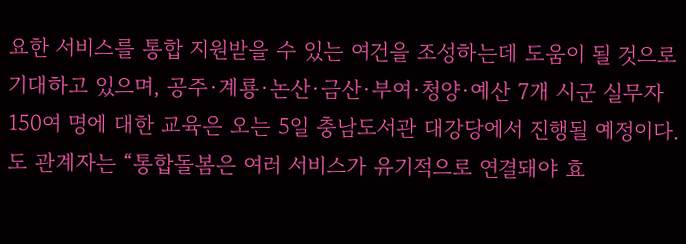요한 서비스를 통합 지원받을 수 있는 여건을 조성하는데 도움이 될 것으로 기대하고 있으며, 공주·계룡·논산·금산·부여·청양·예산 7개 시군 실무자 150여 명에 대한 교육은 오는 5일 충남도서관 대강당에서 진행될 예정이다. 도 관계자는 “통합돌봄은 여러 서비스가 유기적으로 연결돼야 효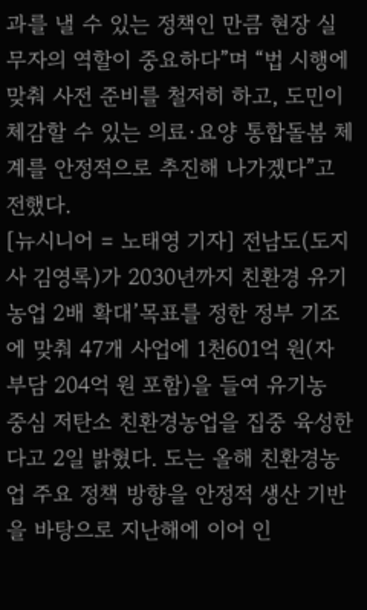과를 낼 수 있는 정책인 만큼 현장 실무자의 역할이 중요하다”며 “법 시행에 맞춰 사전 준비를 철저히 하고, 도민이 체감할 수 있는 의료·요양 통합돌봄 체계를 안정적으로 추진해 나가겠다”고 전했다.
[뉴시니어 = 노태영 기자] 전남도(도지사 김영록)가 2030년까지 친환경 유기농업 2배 확대’목표를 정한 정부 기조에 맞춰 47개 사업에 1천601억 원(자부담 204억 원 포함)을 들여 유기농 중심 저탄소 친환경농업을 집중 육성한다고 2일 밝혔다. 도는 올해 친환경농업 주요 정책 방향을 안정적 생산 기반을 바탕으로 지난해에 이어 인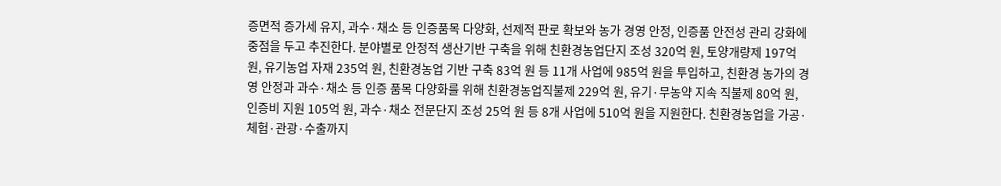증면적 증가세 유지, 과수·채소 등 인증품목 다양화, 선제적 판로 확보와 농가 경영 안정, 인증품 안전성 관리 강화에 중점을 두고 추진한다. 분야별로 안정적 생산기반 구축을 위해 친환경농업단지 조성 320억 원, 토양개량제 197억 원, 유기농업 자재 235억 원, 친환경농업 기반 구축 83억 원 등 11개 사업에 985억 원을 투입하고, 친환경 농가의 경영 안정과 과수·채소 등 인증 품목 다양화를 위해 친환경농업직불제 229억 원, 유기·무농약 지속 직불제 80억 원, 인증비 지원 105억 원, 과수·채소 전문단지 조성 25억 원 등 8개 사업에 510억 원을 지원한다. 친환경농업을 가공·체험·관광·수출까지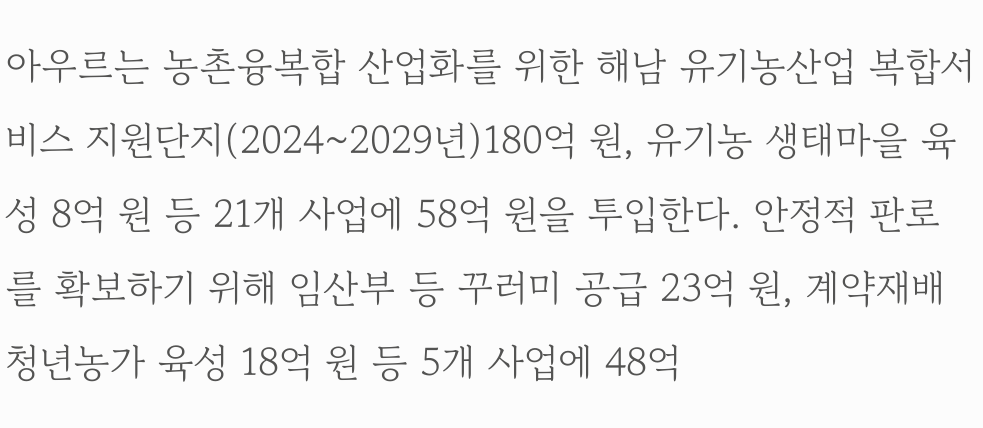아우르는 농촌융복합 산업화를 위한 해남 유기농산업 복합서비스 지원단지(2024~2029년)180억 원, 유기농 생태마을 육성 8억 원 등 21개 사업에 58억 원을 투입한다. 안정적 판로를 확보하기 위해 임산부 등 꾸러미 공급 23억 원, 계약재배 청년농가 육성 18억 원 등 5개 사업에 48억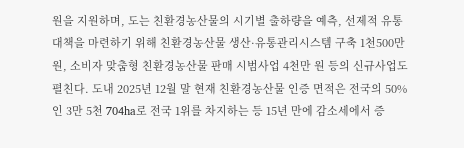원을 지원하며, 도는 친환경농산물의 시기별 출하량을 예측, 선제적 유통 대책을 마련하기 위해 친환경농산물 생산·유통관리시스템 구축 1천500만 원, 소비자 맞춤형 친환경농산물 판매 시범사업 4천만 원 등의 신규사업도 펼친다. 도내 2025년 12월 말 현재 친환경농산물 인증 면적은 전국의 50%인 3만 5천 704ha로 전국 1위를 차지하는 등 15년 만에 감소세에서 증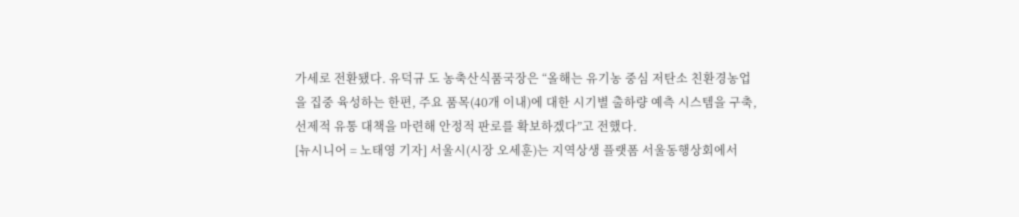가세로 전환됐다. 유덕규 도 농축산식품국장은 “올해는 유기농 중심 저탄소 친환경농업을 집중 육성하는 한편, 주요 품목(40개 이내)에 대한 시기별 출하량 예측 시스템을 구축, 선제적 유통 대책을 마련해 안정적 판로를 확보하겠다”고 전했다.
[뉴시니어 = 노태영 기자] 서울시(시장 오세훈)는 지역상생 플랫폼 서울동행상회에서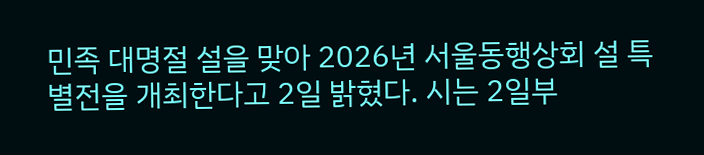민족 대명절 설을 맞아 2026년 서울동행상회 설 특별전을 개최한다고 2일 밝혔다. 시는 2일부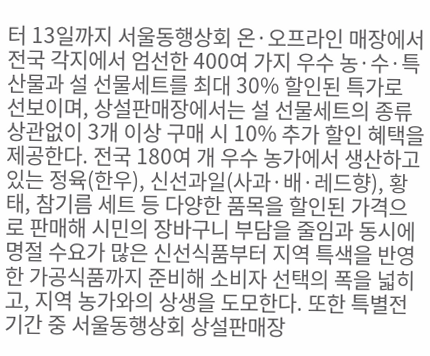터 13일까지 서울동행상회 온·오프라인 매장에서 전국 각지에서 엄선한 400여 가지 우수 농·수·특산물과 설 선물세트를 최대 30% 할인된 특가로 선보이며, 상설판매장에서는 설 선물세트의 종류 상관없이 3개 이상 구매 시 10% 추가 할인 혜택을 제공한다. 전국 180여 개 우수 농가에서 생산하고 있는 정육(한우), 신선과일(사과·배·레드향), 황태, 참기름 세트 등 다양한 품목을 할인된 가격으로 판매해 시민의 장바구니 부담을 줄임과 동시에 명절 수요가 많은 신선식품부터 지역 특색을 반영한 가공식품까지 준비해 소비자 선택의 폭을 넓히고, 지역 농가와의 상생을 도모한다. 또한 특별전 기간 중 서울동행상회 상설판매장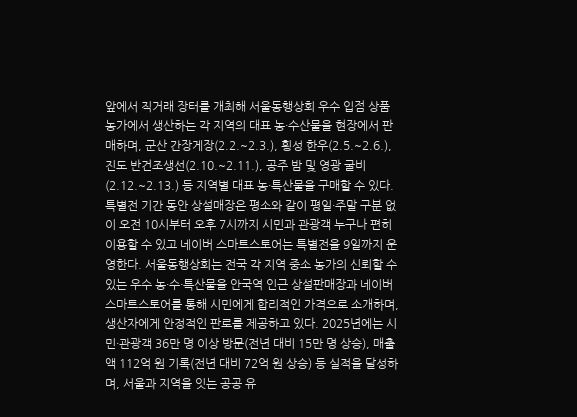앞에서 직거래 장터를 개최해 서울동행상회 우수 입점 상품 농가에서 생산하는 각 지역의 대표 농·수산물을 현장에서 판매하며, 군산 간장게장(2.2.~2.3.), 횡성 한우(2.5.~2.6.), 진도 반건조생선(2.10.~2.11.), 공주 밤 및 영광 굴비(2.12.~2.13.) 등 지역별 대표 농·특산물을 구매할 수 있다. 특별전 기간 동안 상설매장은 평소와 같이 평일·주말 구분 없이 오전 10시부터 오후 7시까지 시민과 관광객 누구나 편히 이용할 수 있고 네이버 스마트스토어는 특별전을 9일까지 운영한다. 서울동행상회는 전국 각 지역 중소 농가의 신뢰할 수 있는 우수 농·수·특산물을 안국역 인근 상설판매장과 네이버 스마트스토어를 통해 시민에게 합리적인 가격으로 소개하며, 생산자에게 안정적인 판로를 제공하고 있다. 2025년에는 시민·관광객 36만 명 이상 방문(전년 대비 15만 명 상승), 매출액 112억 원 기록(전년 대비 72억 원 상승) 등 실적을 달성하며, 서울과 지역을 잇는 공공 유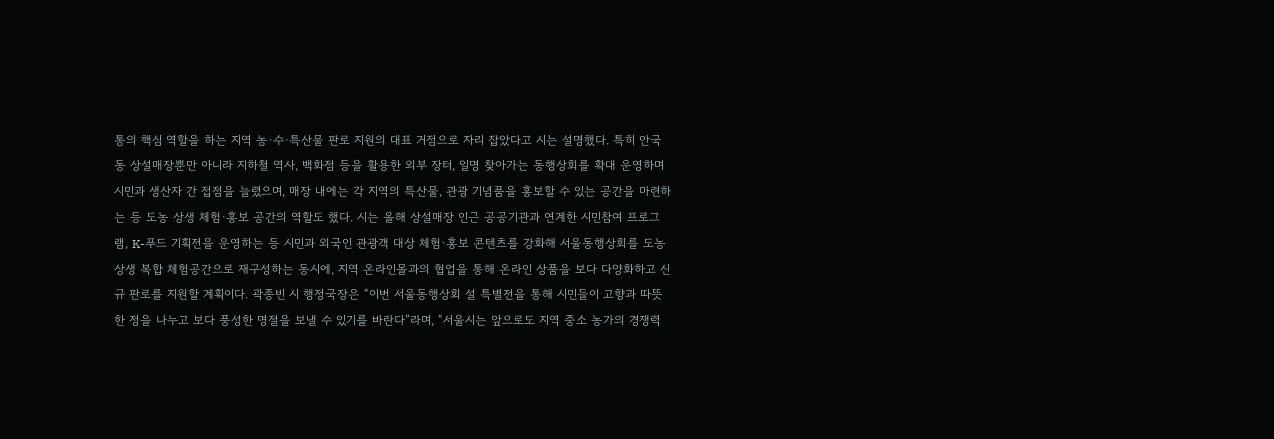통의 핵심 역할을 하는 지역 농·수·특산물 판로 지원의 대표 거점으로 자리 잡았다고 시는 설명했다. 특히 안국동 상설매장뿐만 아니라 지하철 역사, 백화점 등을 활용한 외부 장터, 일명 찾아가는 동행상회를 확대 운영하며 시민과 생산자 간 접점을 늘렸으며, 매장 내에는 각 지역의 특산물, 관광 기념품을 홍보할 수 있는 공간을 마련하는 등 도농 상생 체험·홍보 공간의 역할도 했다. 시는 올해 상설매장 인근 공공기관과 연계한 시민참여 프로그램, K-푸드 기획전을 운영하는 등 시민과 외국인 관광객 대상 체험·홍보 콘텐츠를 강화해 서울동행상회를 도농상생 복합 체험공간으로 재구성하는 동시에, 지역 온라인몰과의 협업을 통해 온라인 상품을 보다 다양화하고 신규 판로를 지원할 계획이다. 곽종빈 시 행정국장은 “이번 서울동행상회 설 특별전을 통해 시민들이 고향과 따뜻한 정을 나누고 보다 풍성한 명절을 보낼 수 있기를 바란다”라며, “서울시는 앞으로도 지역 중소 농가의 경쟁력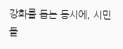강화를 돕는 동시에, 시민들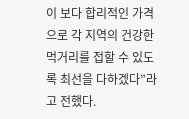이 보다 합리적인 가격으로 각 지역의 건강한 먹거리를 접할 수 있도록 최선을 다하겠다”라고 전했다.